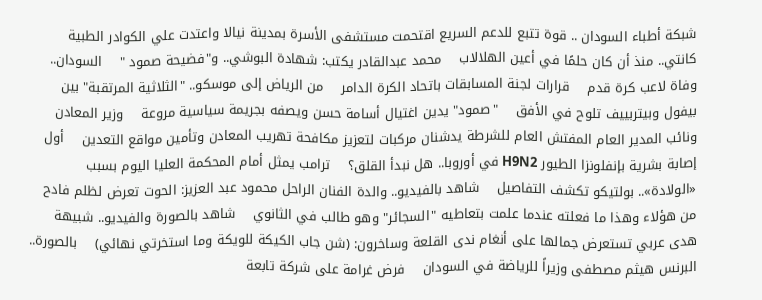شبكة أطباء السودان .. قوة تتبع للدعم السريع اقتحمت مستشفى الأسرة بمدينة نيالا واعتدت علي الكوادر الطبية    كانتي.. منذ أن كان حلمًا في أعين الهلالاب    محمد عبدالقادر يكتب: شهادة البوشي.. و"فضيحة صمود "    السودان.. وفاة لاعب كرة قدم    قرارات لجنة المسابقات باتحاد الكرة الدامر    من الرياض إلى موسكو.. "الثلاثية المرتقبة" بين بيفول وبيتربييف تلوح في الأفق    "صمود" يدين اغتيال أسامة حسن ويصفه بجريمة سياسية مروعة    وزير المعادن ونائب المدير العام المفتش العام للشرطة يدشنان مركبات لتعزيز مكافحة تهريب المعادن وتأمين مواقع التعدين    أول إصابة بشرية بإنفلونزا الطيور H9N2 في أوروبا.. هل نبدأ القلق؟    ترامب يمثل أمام المحكمة العليا اليوم بسبب «الولادة».. بولتيكو تكشف التفاصيل    شاهد بالفيديو.. والدة الفنان الراحل محمود عبد العزيز: الحوت تعرض لظلم فادح من هؤلاء وهذا ما فعلته عندما علمت بتعاطيه "السجائر" وهو طالب في الثانوي    شاهد بالصورة والفيديو.. شبيهة هدى عربي تستعرض جمالها على أنغام ندى القلعة وساخرون: (شن جاب الكيكة للويكة وما استخرتي نهائي)    بالصورة.. البرنس هيثم مصطفى وزيراً للرياضة في السودان    فرض غرامة على شركة تابعة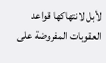لأبل لانتهاكها قواعد العقوبات المفروضة على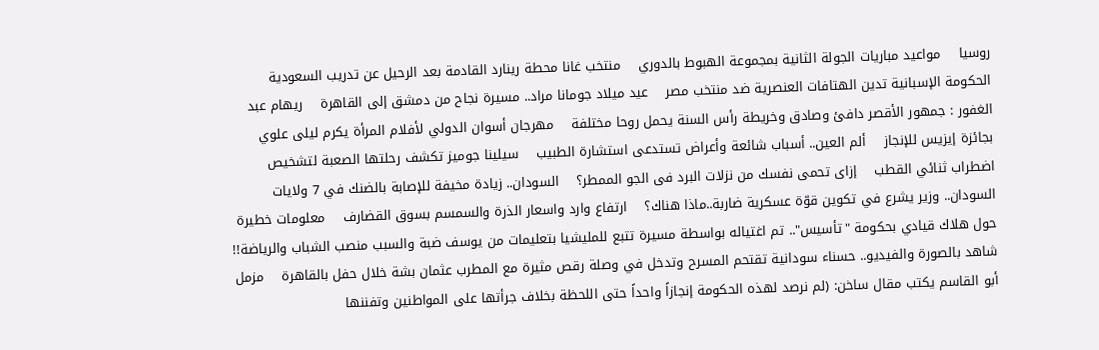روسيا    مواعيد مباريات الجولة الثانية بمجموعة الهبوط بالدوري    منتخب غانا محطة رينارد القادمة بعد الرحيل عن تدريب السعودية    الحكومة الإسبانية تدين الهتافات العنصرية ضد منتخب مصر    عيد ميلاد جومانا مراد.. مسيرة نجاح من دمشق إلى القاهرة    ريهام عبد الغفور : جمهور الأقصر دافئ وصادق وخريطة رأس السنة يحمل روحا مختلفة    مهرجان أسوان الدولي لأفلام المرأة يكرم ليلى علوي بجائزة إيزيس للإنجاز    ألم العين.. أسباب شائعة وأعراض تستدعى استشارة الطبيب    سيلينا جوميز تكشف رحلتها الصعبة لتشخيص اضطراب ثنائي القطب    إزاى تحمى نفسك من نزلات البرد فى الجو الممطر؟    السودان.. زيادة مخيفة للإصابة بالضنك في 7 ولايات    السودان.. وزير يشرع في تكوين قوّة عسكرية ضاربة..ماذا هناك؟    ارتفاع وارد واسعار الذرة والسمسم بسوق القضارف    معلومات خطيرة حول هلاك قيادي بحكومة "تأسيس".. تم اغتياله بواسطة مسيرة تتبع للمليشيا بتعليمات من يوسف ضبة والسبب منصب الشباب والرياضة!!    شاهد بالصورة والفيديو.. حسناء سودانية تقتحم المسرح وتدخل في وصلة رقص مثيرة مع المطرب عثمان بشة خلال حفل بالقاهرة    مزمل أبو القاسم يكتب مقال ساخن: (لم نرصد لهذه الحكومة إنجازاً واحداً حتى اللحظة بخلاف جرأتها على المواطنين وتفننها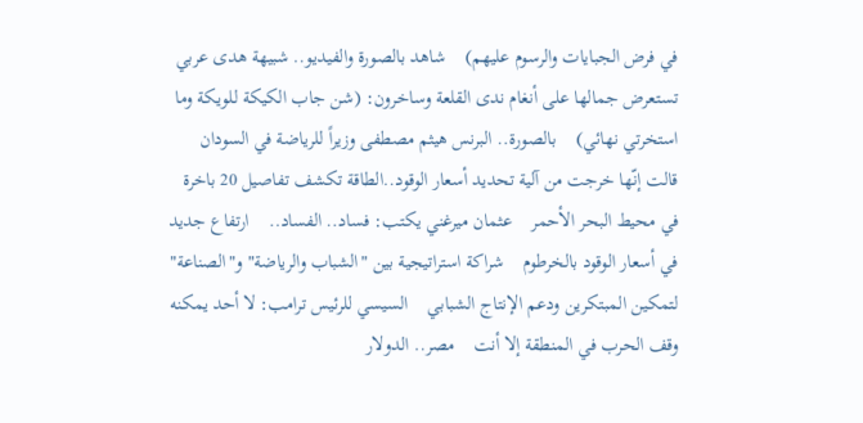في فرض الجبايات والرسوم عليهم)    شاهد بالصورة والفيديو.. شبيهة هدى عربي تستعرض جمالها على أنغام ندى القلعة وساخرون: (شن جاب الكيكة للويكة وما استخرتي نهائي)    بالصورة.. البرنس هيثم مصطفى وزيراً للرياضة في السودان    قالت إنّها خرجت من آلية تحديد أسعار الوقود..الطاقة تكشف تفاصيل 20 باخرة في محيط البحر الأحمر    عثمان ميرغني يكتب: فساد.. الفساد..    ارتفاع جديد في أسعار الوقود بالخرطوم    شراكة استراتيجية بين "الشباب والرياضة" و"الصناعة" لتمكين المبتكرين ودعم الإنتاج الشبابي    السيسي للرئيس ترامب: لا أحد يمكنه وقف الحرب في المنطقة إلا أنت    مصر.. الدولار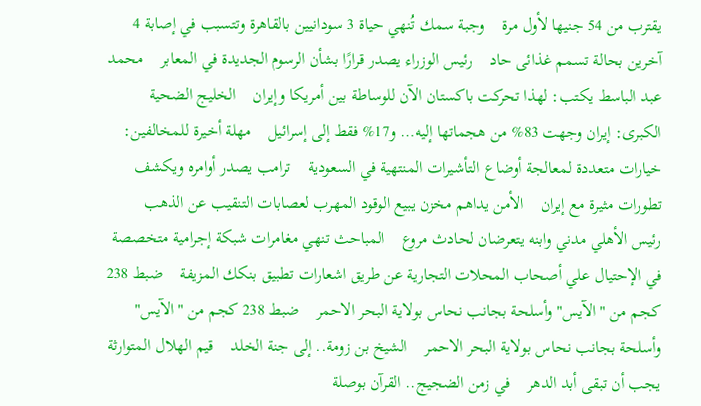يقترب من 54 جنيها لأول مرة    وجبة سمك تُنهي حياة 3 سودانيين بالقاهرة وتتسبب في إصابة 4 آخرين بحالة تسمم غذائى حاد    رئيس الوزراء يصدر قرارًا بشأن الرسوم الجديدة في المعابر    محمد عبد الباسط يكتب: لهذا تحركت باكستان الآن للوساطة بين أمريكا وإيران    الخليج الضحية الكبرى: إيران وجهت 83% من هجماتها إليه… و17% فقط إلى إسرائيل    مهلة أخيرة للمخالفين: خيارات متعددة لمعالجة أوضاع التأشيرات المنتهية في السعودية    ترامب يصدر أوامره ويكشف تطورات مثيرة مع إيران    الأمن يداهم مخزن يبيع الوقود المهرب لعصابات التنقيب عن الذهب    رئيس الأهلي مدني وابنه يتعرضان لحادث مروع    المباحث تنهي مغامرات شبكة إجرامية متخصصة في الإحتيال علي أصحاب المحلات التجارية عن طريق اشعارات تطبيق بنكك المزيفة    ضبط 238 كجم من "الآيس" وأسلحة بجانب نحاس بولاية البحر الاحمر    ضبط 238 كجم من "الآيس" وأسلحة بجانب نحاس بولاية البحر الاحمر    الشيخ بن زومة.. إلى جنة الخلد    قيم الهلال المتوارثة يجب أن تبقى أبد الدهر    في زمن الضجيج.. القرآن بوصلة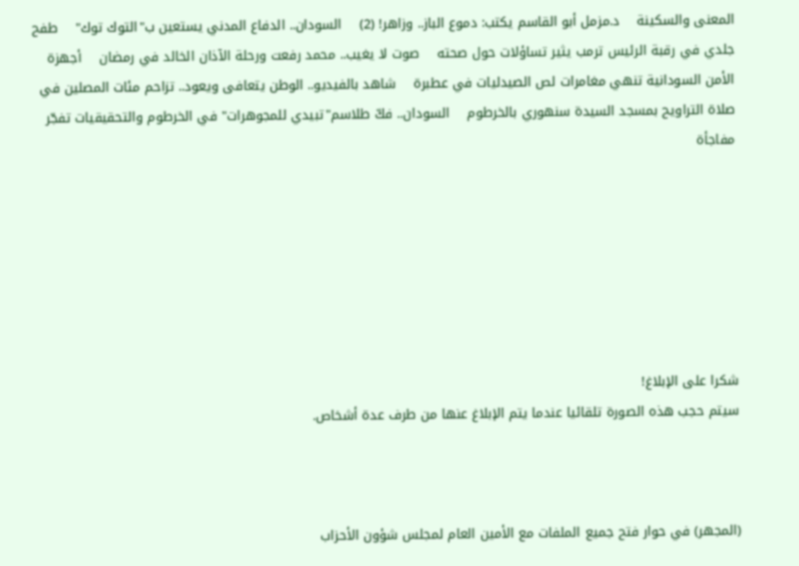المعنى والسكينة    د.مزمل أبو القاسم يكتب: دموع الباز.. وزاهر! (2)    السودان.. الدفاع المدني يستعين ب"التوك توك"    طفح جلدي في رقبة الرئيس ترمب يثير تساؤلات حول صحته    صوت لا يغيب.. محمد رفعت ورحلة الآذان الخالد في رمضان    أجهزة الأمن السودانية تنهي مغامرات لص الصيدليات في عطبرة    شاهد بالفيديو.. الوطن يتعافى ويعود.. تزاحم مئات المصلين في صلاة التراويح بمسجد السيدة سنهوري بالخرطوم    السودان.. فكّ طلاسم"تبيدي للمجوهرات" في الخرطوم والتحقيقيات تفجّر مفاجأة







شكرا على الإبلاغ!
سيتم حجب هذه الصورة تلقائيا عندما يتم الإبلاغ عنها من طرف عدة أشخاص.



(المجهر) في حوار فتح جميع الملفات مع الأمين العام لمجلس شؤون الأحزاب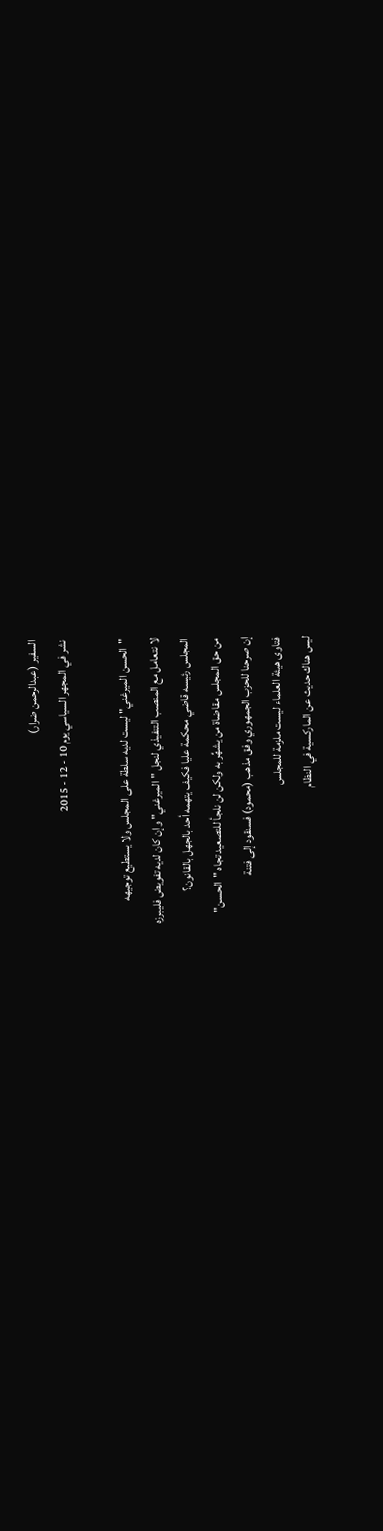السفير (عبدالرحمن ضرار)
نشر في المجهر السياسي يوم 10 - 12 - 2015

"الحسن الميرغني" ليست لديه سلطة على المجلس ولا يستطيع توجيهه
لا نتعامل مع المنصب التنفيذي لنجل "الميرغني" وإن كان لديه تفويض فليبرزه
المجلس رئيسه قاضي محكمة عليا فكيف يتهمه أحد بالجهل بالقانون؟
من حق المجلس مقاضاة من يشهِّر به ولكن لن نلجأ للتصعيد تجاه "الحسن"
إن صرحنا للحزب الجمهوري وفق مذهب (محمود) فسنقود إلى فتنة
فتاوى هيئة العلماء ليست ملزمة للمجلس
ليس هناك حديث عن الماركسية في النظام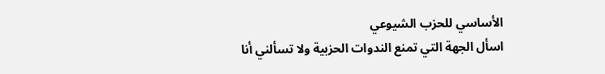الأساسي للحزب الشيوعي
اسأل الجهة التي تمنع الندوات الحزبية ولا تسألني أنا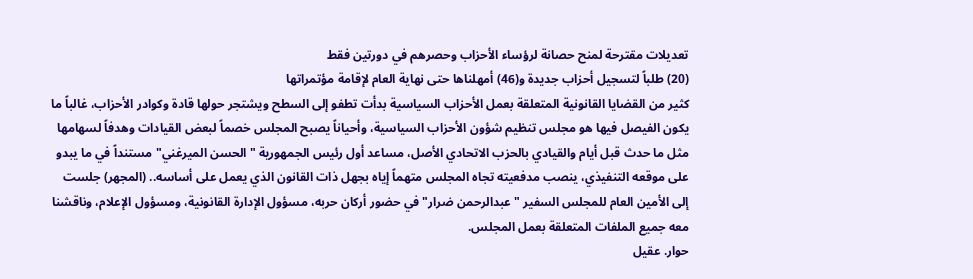تعديلات مقترحة لمنح حصانة لرؤساء الأحزاب وحصرهم في دورتين فقط
(20) طلباً لتسجيل أحزاب جديدة و(46) أمهلناها حتى نهاية العام لإقامة مؤتمراتها
كثير من القضايا القانونية المتعلقة بعمل الأحزاب السياسية بدأت تطفو إلى السطح ويشتجر حولها قادة وكوادر الأحزاب، غالباً ما يكون الفيصل فيها هو مجلس تنظيم شؤون الأحزاب السياسية، وأحياناً يصبح المجلس خصماً لبعض القيادات وهدفاً لسهامها مثل ما حدث قبل أيام والقيادي بالحزب الاتحادي الأصل، مساعد أول رئيس الجمهورية "الحسن الميرغني" مستنداً في ما يبدو على موقعه التنفيذي، ينصب مدفعيته تجاه المجلس متهماً إياه بجهل ذات القانون الذي يعمل على أساسه.. (المجهر) جلست إلى الأمين العام للمجلس السفير "عبدالرحمن ضرار" في حضور أركان حربه، مسؤول الإدارة القانونية، ومسؤول الإعلام، وناقشنا معه جميع الملفات المتعلقة بعمل المجلس.
حوار. عقيل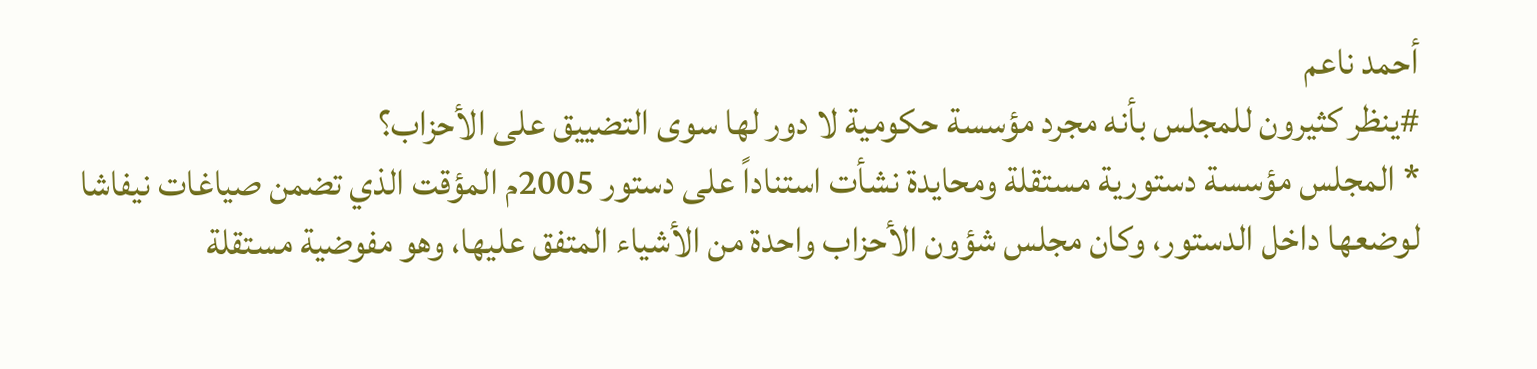أحمد ناعم
#ينظر كثيرون للمجلس بأنه مجرد مؤسسة حكومية لا دور لها سوى التضييق على الأحزاب؟
* المجلس مؤسسة دستورية مستقلة ومحايدة نشأت استناداً على دستور 2005م المؤقت الذي تضمن صياغات نيفاشا لوضعها داخل الدستور، وكان مجلس شؤون الأحزاب واحدة من الأشياء المتفق عليها، وهو مفوضية مستقلة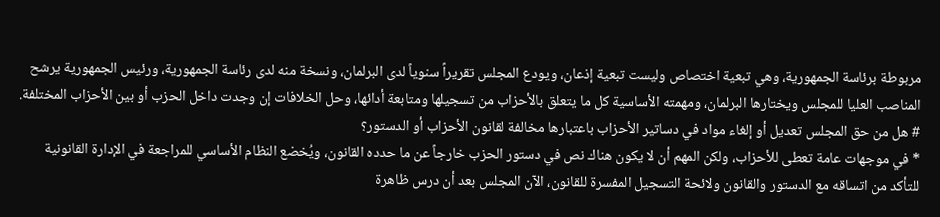مربوطة برئاسة الجمهورية، وهي تبعية اختصاص وليست تبعية إذعان، ويودع المجلس تقريراً سنوياً لدى البرلمان، ونسخة منه لدى رئاسة الجمهورية، ورئيس الجمهورية يرشح المناصب العليا للمجلس ويختارها البرلمان، ومهمته الأساسية كل ما يتعلق بالأحزاب من تسجيلها ومتابعة أدائها، وحل الخلافات إن وجدت داخل الحزب أو بين الأحزاب المختلفة.
# هل من حق المجلس تعديل أو إلغاء مواد في دساتير الأحزاب باعتبارها مخالفة لقانون الأحزاب أو الدستور؟
* في موجهات عامة تعطى للأحزاب، ولكن المهم أن لا يكون هناك نص في دستور الحزب خارجاً عن ما حدده القانون، ويُخضع النظام الأساسي للمراجعة في الإدارة القانونية للتأكد من اتساقه مع الدستور والقانون ولائحة التسجيل المفسرة للقانون، الآن المجلس بعد أن درس ظاهرة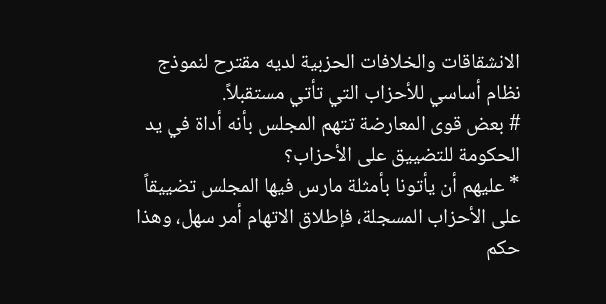الانشقاقات والخلافات الحزبية لديه مقترح لنموذج نظام أساسي للأحزاب التي تأتي مستقبلاً.
# بعض قوى المعارضة تتهم المجلس بأنه أداة في يد الحكومة للتضييق على الأحزاب؟
* عليهم أن يأتونا بأمثلة مارس فيها المجلس تضييقاً على الأحزاب المسجلة، فإطلاق الاتهام أمر سهل، وهذا حكم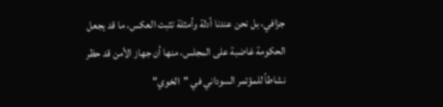جزافي، بل نحن عندنا أدلة وأمثلة تثبت العكس، ما قد يجعل الحكومة غاضبة على المجلس، منها أن جهاز الأمن قد حظر نشاطاً للمؤتمر السوداني في "الخوي"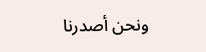ونحن أصدرنا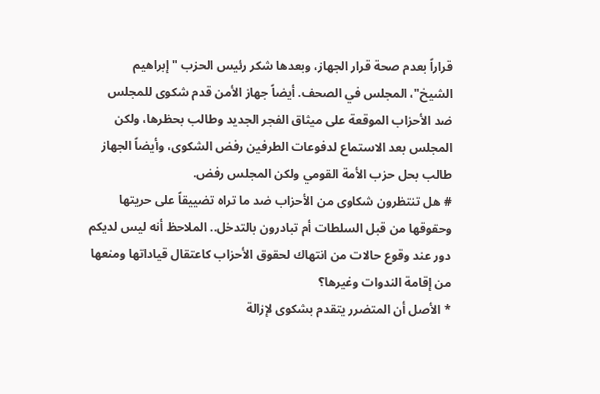قراراً بعدم صحة قرار الجهاز، وبعدها شكر رئيس الحزب "إبراهيم الشيخ"، المجلس في الصحف. أيضاً جهاز الأمن قدم شكوى للمجلس ضد الأحزاب الموقعة على ميثاق الفجر الجديد وطالب بحظرها، ولكن المجلس بعد الاستماع لدفوعات الطرفين رفض الشكوى، وأيضاً الجهاز طالب بحل حزب الأمة القومي ولكن المجلس رفض.
# هل تنتظرون شكاوى من الأحزاب ضد ما تراه تضييقاً على حريتها وحقوقها من قبل السلطات أم تبادرون بالتدخل.. الملاحظ أنه ليس لديكم دور عند وقوع حالات من انتهاك لحقوق الأحزاب كاعتقال قياداتها ومنعها من إقامة الندوات وغيرها؟
* الأصل أن المتضرر يتقدم بشكوى لإزالة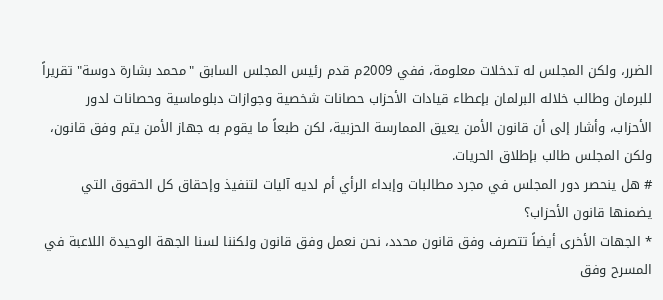الضرر، ولكن المجلس له تدخلات معلومة، ففي 2009م قدم رئيس المجلس السابق "محمد بشارة دوسة" تقريراً للبرمان وطالب خلاله البرلمان بإعطاء قيادات الأحزاب حصانات شخصية وجوازات دبلوماسية وحصانات لدور الأحزاب، وأشار إلى أن قانون الأمن يعيق الممارسة الحزبية، لكن طبعاً ما يقوم به جهاز الأمن يتم وفق قانون، ولكن المجلس طالب بإطلاق الحريات.
# هل ينحصر دور المجلس في مجرد مطالبات وإبداء الرأي أم لديه آليات لتنفيذ وإحقاق كل الحقوق التي يضمنها قانون الأحزاب؟
* الجهات الأخرى أيضاً تتصرف وفق قانون محدد، نحن نعمل وفق قانون ولكننا لسنا الجهة الوحيدة اللاعبة في المسرح وفق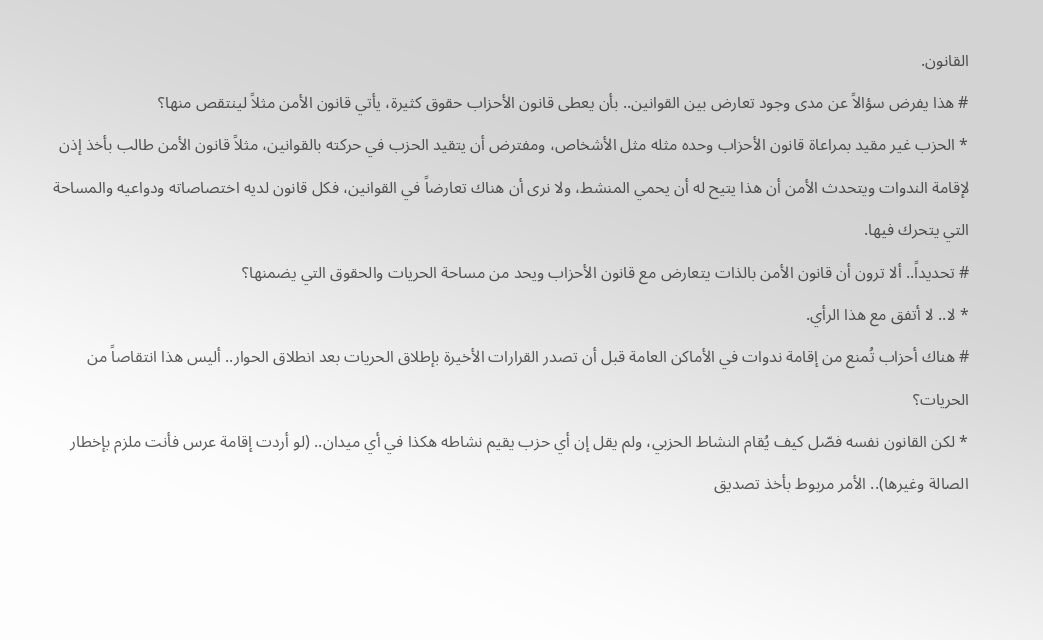القانون.
# هذا يفرض سؤالاً عن مدى وجود تعارض بين القوانين.. بأن يعطى قانون الأحزاب حقوق كثيرة، يأتي قانون الأمن مثلاً لينتقص منها؟
* الحزب غير مقيد بمراعاة قانون الأحزاب وحده مثله مثل الأشخاص، ومفترض أن يتقيد الحزب في حركته بالقوانين، مثلاً قانون الأمن طالب بأخذ إذن لإقامة الندوات ويتحدث الأمن أن هذا يتيح له أن يحمي المنشط، ولا نرى أن هناك تعارضاً في القوانين، فكل قانون لديه اختصاصاته ودواعيه والمساحة التي يتحرك فيها.
# تحديداً.. ألا ترون أن قانون الأمن بالذات يتعارض مع قانون الأحزاب ويحد من مساحة الحريات والحقوق التي يضمنها؟
* لا.. لا أتفق مع هذا الرأي.
# هناك أحزاب تُمنع من إقامة ندوات في الأماكن العامة قبل أن تصدر القرارات الأخيرة بإطلاق الحريات بعد انطلاق الحوار.. أليس هذا انتقاصاً من الحريات؟
* لكن القانون نفسه فصّل كيف يُقام النشاط الحزبي، ولم يقل إن أي حزب يقيم نشاطه هكذا في أي ميدان.. (لو أردت إقامة عرس فأنت ملزم بإخطار الصالة وغيرها).. الأمر مربوط بأخذ تصديق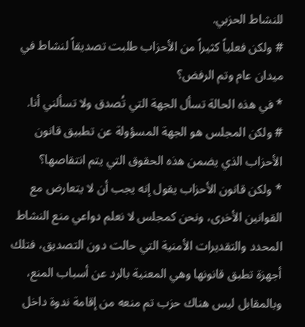للنشاط الحزبي.
# ولكن فعلياً كثيراً من الأحزاب طلبت تصديقاً لنشاط في ميدان عام وتم الرفض؟
* في هذه الحالة تسأل الجهة التي تُصدق ولا تسألني أنا.
# ولكن المجلس هو الجهة المسؤولة عن تطبيق قانون الأحزاب الذي يضمن هذه الحقوق التي يتم انتقاصها؟
* ولكن قانون الأحزاب يقول إنه يجب أن لا يتعارض مع القوانين الأخرى، ونحن كمجلس لا نعلم دواعي منع النشاط المحدد والتقديرات الأمنية التي حالت دون التصديق، فتلك أجهزة تطبق قانونها وهي المعنية بالرد عن أسباب المنع، وبالمقابل ليس هناك حزب تم منعه من إقامة ندوة داخل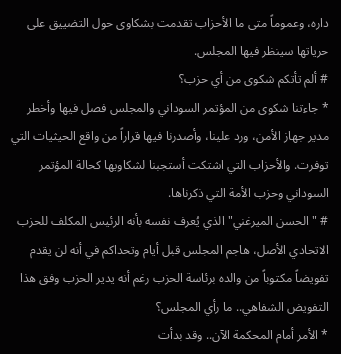داره، وعموماً متى ما الأحزاب تقدمت بشكاوى حول التضييق على حرياتها سينظر فيها المجلس.
# ألم تأتكم شكوى من أي حزب؟
* جاءتنا شكوى من المؤتمر السوداني والمجلس فصل فيها وأخطر مدير جهاز الأمن، ورد علينا، وأصدرنا فيها قراراً من واقع الحيثيات التي توفرت. والأحزاب التي اشتكت أستجبنا لشكاويها كحالة المؤتمر السوداني وحزب الأمة التي ذكرناها.
# "الحسن الميرغني" الذي يُعرف نفسه بأنه الرئيس المكلف للحزب الاتحادي الأصل، هاجم المجلس قبل أيام وتحداكم في أنه لن يقدم تفويضاً مكتوباً من والده برئاسة الحزب رغم أنه يدير الحزب وفق هذا التفويض الشفاهي.. ما رأي المجلس؟
* الأمر أمام المحكمة الآن.. وقد بدأت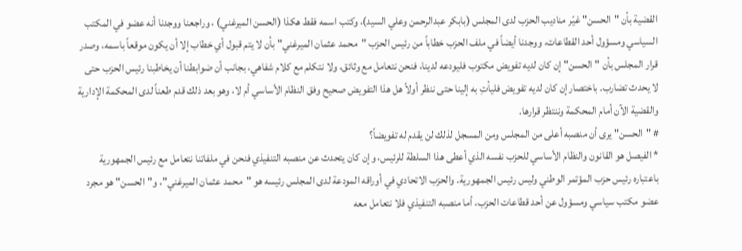القضية بأن "الحسن" غيّر مناديب الحزب لدى المجلس (بابكر عبدالرحمن وعلي السيد)، وكتب اسمه فقط هكذا (الحسن الميرغني) ، وراجعنا ووجدنا أنه عضو في المكتب السياسي ومسؤول أحد القطاعات، ووجدنا أيضاً في ملف الحزب خطاباً من رئيس الحزب "محمد عثمان الميرغني" بأن لا يتم قبول أي خطاب إلا أن يكون موقعاً باسمه، وصدر قرار المجلس بأن "الحسن" إن كان لديه تفويض مكتوب فليودعه لدينا، فنحن نتعامل مع وثائق، ولا نتكلم مع كلام شفاهي، بجانب أن ضوابطنا أن يخاطبنا رئيس الحزب حتى لا يحدث تضارب. باختصار إن كان لديه تفويض فليأتِ به إلينا حتى ننظر أولاً هل هذا التفويض صحيح وفق النظام الأساسي أم لا، وهو بعد ذلك قدم طعناً لدى المحكمة الإدارية والقضية الآن أمام المحكمة وننتظر قرارها.
# "الحسن" يرى أن منصبه أعلى من المجلس ومن المسجل لذلك لن يقدم له تفويضاً؟
* الفيصل هو القانون والنظام الأساسي للحزب نفسه الذي أعطى هذا السلطة للرئيس، وإن كان يتحدث عن منصبه التنفيذي فنحن في ملفاتنا نتعامل مع رئيس الجمهورية باعتباره رئيس حزب المؤتمر الوطني وليس رئيس الجمهورية. والحزب الاتحادي في أوراقه المودعة لدى المجلس رئيسه هو "محمد عثمان الميرغني"، و"الحسن" هو مجرد عضو مكتب سياسي ومسؤول عن أحد قطاعات الحزب، أما منصبه التنفيذي فلا نتعامل معه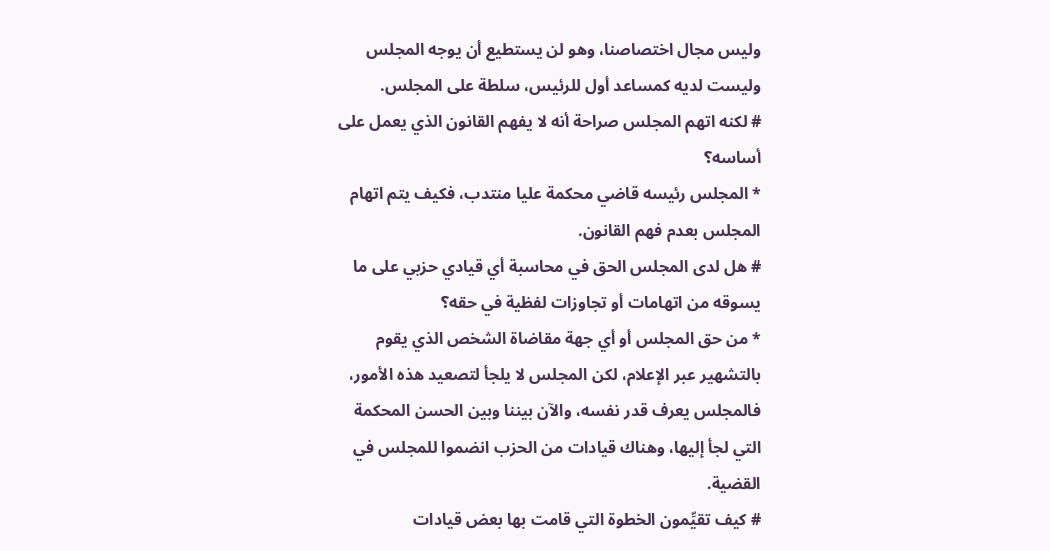وليس مجال اختصاصنا، وهو لن يستطيع أن يوجه المجلس وليست لديه كمساعد أول للرئيس، سلطة على المجلس.
# لكنه اتهم المجلس صراحة أنه لا يفهم القانون الذي يعمل على أساسه؟
* المجلس رئيسه قاضي محكمة عليا منتدب، فكيف يتم اتهام المجلس بعدم فهم القانون.
# هل لدى المجلس الحق في محاسبة أي قيادي حزبي على ما يسوقه من اتهامات أو تجاوزات لفظية في حقه؟
* من حق المجلس أو أي جهة مقاضاة الشخص الذي يقوم بالتشهير عبر الإعلام، لكن المجلس لا يلجأ لتصعيد هذه الأمور، فالمجلس يعرف قدر نفسه، والآن بيننا وبين الحسن المحكمة التي لجأ إليها، وهناك قيادات من الحزب انضموا للمجلس في القضية.
# كيف تقيِّمون الخطوة التي قامت بها بعض قيادات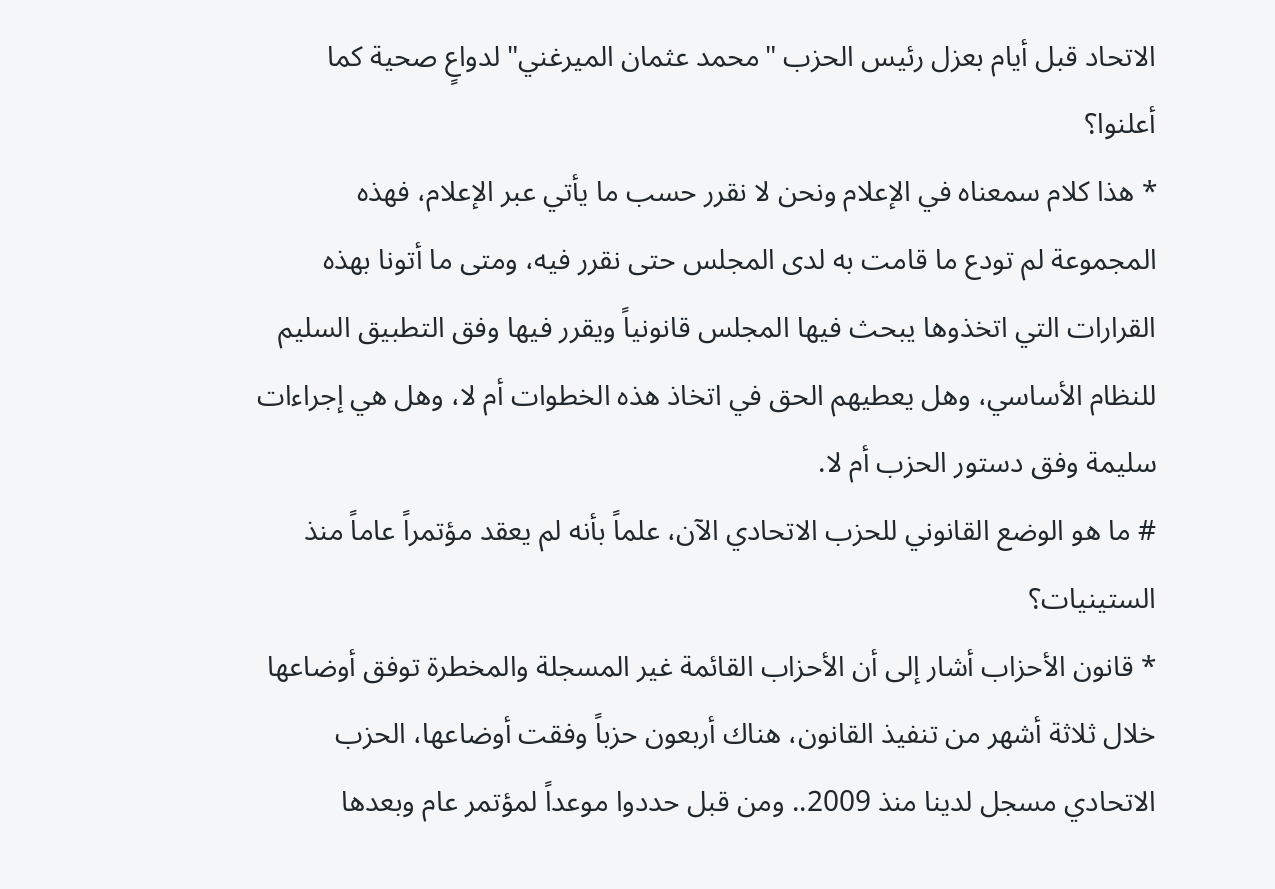الاتحاد قبل أيام بعزل رئيس الحزب "محمد عثمان الميرغني" لدواعٍ صحية كما أعلنوا؟
* هذا كلام سمعناه في الإعلام ونحن لا نقرر حسب ما يأتي عبر الإعلام، فهذه المجموعة لم تودع ما قامت به لدى المجلس حتى نقرر فيه، ومتى ما أتونا بهذه القرارات التي اتخذوها يبحث فيها المجلس قانونياً ويقرر فيها وفق التطبيق السليم للنظام الأساسي، وهل يعطيهم الحق في اتخاذ هذه الخطوات أم لا، وهل هي إجراءات سليمة وفق دستور الحزب أم لا.
# ما هو الوضع القانوني للحزب الاتحادي الآن، علماً بأنه لم يعقد مؤتمراً عاماً منذ الستينيات؟
* قانون الأحزاب أشار إلى أن الأحزاب القائمة غير المسجلة والمخطرة توفق أوضاعها خلال ثلاثة أشهر من تنفيذ القانون، هناك أربعون حزباً وفقت أوضاعها، الحزب الاتحادي مسجل لدينا منذ 2009.. ومن قبل حددوا موعداً لمؤتمر عام وبعدها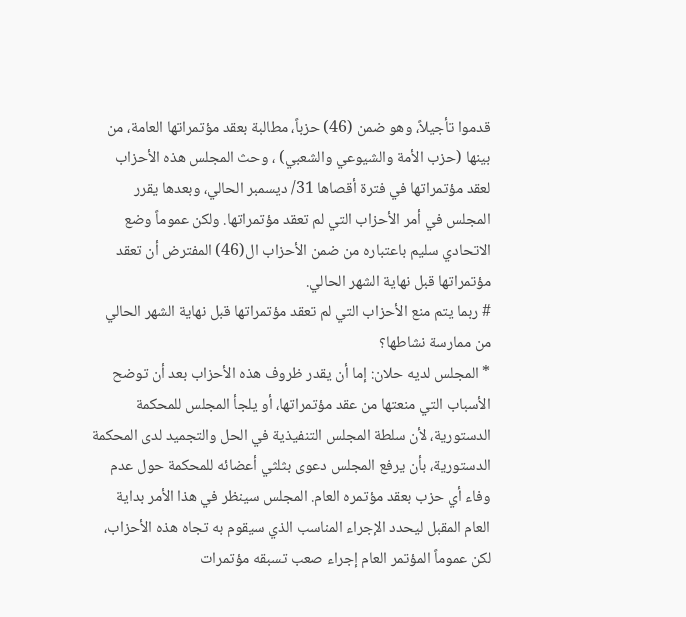قدموا تأجيلاً، وهو ضمن (46) حزباً، مطالبة بعقد مؤتمراتها العامة، من بينها (حزب الأمة والشيوعي والشعبي) ، وحث المجلس هذه الأحزاب لعقد مؤتمراتها في فترة أقصاها 31/ ديسمبر الحالي، وبعدها يقرر المجلس في أمر الأحزاب التي لم تعقد مؤتمراتها. ولكن عموماً وضع الاتحادي سليم باعتباره من ضمن الأحزاب ال(46) المفترض أن تعقد مؤتمراتها قبل نهاية الشهر الحالي.
# ربما يتم منع الأحزاب التي لم تعقد مؤتمراتها قبل نهاية الشهر الحالي من ممارسة نشاطها؟
* المجلس لديه حلان: إما أن يقدر ظروف هذه الأحزاب بعد أن توضح الأسباب التي منعتها من عقد مؤتمراتها، أو يلجأ المجلس للمحكمة الدستورية، لأن سلطة المجلس التنفيذية في الحل والتجميد لدى المحكمة الدستورية، بأن يرفع المجلس دعوى بثلثي أعضائه للمحكمة حول عدم وفاء أي حزب بعقد مؤتمره العام. المجلس سينظر في هذا الأمر بداية العام المقبل ليحدد الإجراء المناسب الذي سيقوم به تجاه هذه الأحزاب، لكن عموماً المؤتمر العام إجراء صعب تسبقه مؤتمرات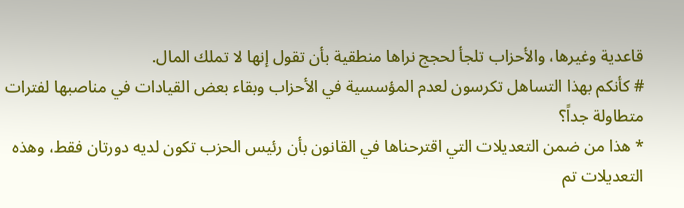قاعدية وغيرها، والأحزاب تلجأ لحجج نراها منطقية بأن تقول إنها لا تملك المال.
# كأنكم بهذا التساهل تكرسون لعدم المؤسسية في الأحزاب وبقاء بعض القيادات في مناصبها لفترات متطاولة جداً؟
* هذا من ضمن التعديلات التي اقترحناها في القانون بأن رئيس الحزب تكون لديه دورتان فقط، وهذه التعديلات تم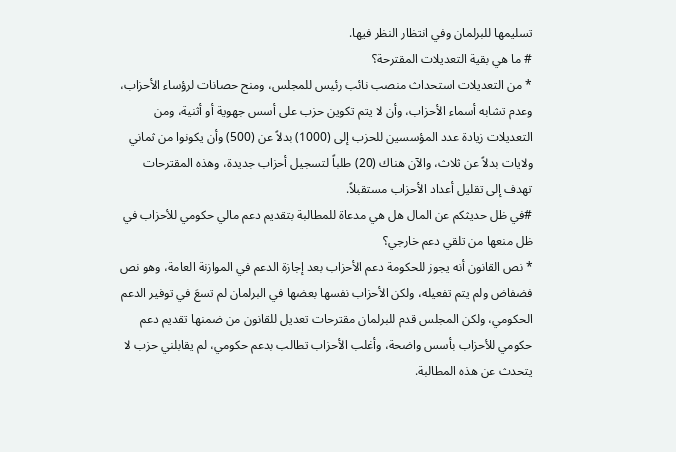تسليمها للبرلمان وفي انتظار النظر فيها.
# ما هي بقية التعديلات المقترحة؟
* من التعديلات استحداث منصب نائب رئيس للمجلس، ومنح حصانات لرؤساء الأحزاب، وعدم تشابه أسماء الأحزاب، وأن لا يتم تكوين حزب على أسس جهوية أو أثنية، ومن التعديلات زيادة عدد المؤسسين للحزب إلى (1000) بدلاً عن (500) وأن يكونوا من ثماني ولايات بدلاً عن ثلاث، والآن هناك (20) طلباً لتسجيل أحزاب جديدة، وهذه المقترحات تهدف إلى تقليل أعداد الأحزاب مستقبلاً.
#في ظل حديثكم عن المال هل هي مدعاة للمطالبة بتقديم دعم مالي حكومي للأحزاب في ظل منعها من تلقي دعم خارجي؟
* نص القانون أنه يجوز للحكومة دعم الأحزاب بعد إجازة الدعم في الموازنة العامة، وهو نص فضفاض ولم يتم تفعيله، ولكن الأحزاب نفسها بعضها في البرلمان لم تسعَ في توفير الدعم الحكومي، ولكن المجلس قدم للبرلمان مقترحات تعديل للقانون من ضمنها تقديم دعم حكومي للأحزاب بأسس واضحة، وأغلب الأحزاب تطالب بدعم حكومي، لم يقابلني حزب لا يتحدث عن هذه المطالبة.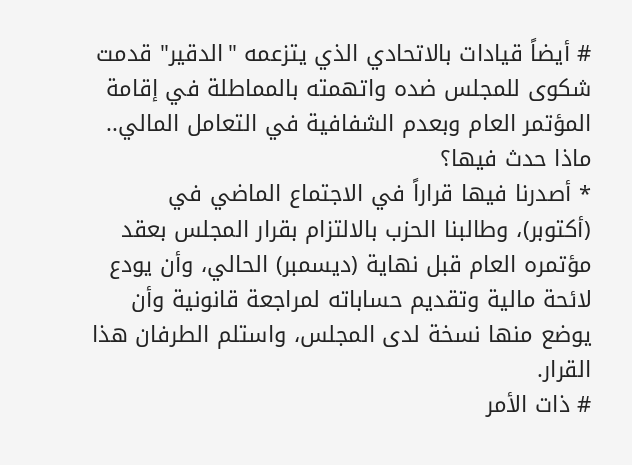# أيضاً قيادات بالاتحادي الذي يتزعمه "الدقير" قدمت شكوى للمجلس ضده واتهمته بالمماطلة في إقامة المؤتمر العام وبعدم الشفافية في التعامل المالي.. ماذا حدث فيها؟
* أصدرنا فيها قراراً في الاجتماع الماضي في (أكتوبر)، وطالبنا الحزب بالالتزام بقرار المجلس بعقد مؤتمره العام قبل نهاية (ديسمبر) الحالي، وأن يودع لائحة مالية وتقديم حساباته لمراجعة قانونية وأن يوضع منها نسخة لدى المجلس، واستلم الطرفان هذا القرار.
# ذات الأمر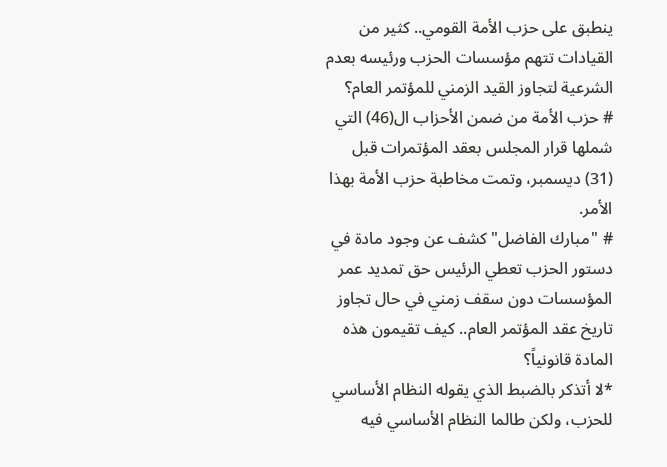ينطبق على حزب الأمة القومي.. كثير من القيادات تتهم مؤسسات الحزب ورئيسه بعدم الشرعية لتجاوز القيد الزمني للمؤتمر العام؟
# حزب الأمة من ضمن الأحزاب ال(46) التي شملها قرار المجلس بعقد المؤتمرات قبل (31) ديسمبر، وتمت مخاطبة حزب الأمة بهذا الأمر.
# "مبارك الفاضل" كشف عن وجود مادة في دستور الحزب تعطي الرئيس حق تمديد عمر المؤسسات دون سقف زمني في حال تجاوز تاريخ عقد المؤتمر العام.. كيف تقيمون هذه المادة قانونياً؟
*لا أتذكر بالضبط الذي يقوله النظام الأساسي للحزب، ولكن طالما النظام الأساسي فيه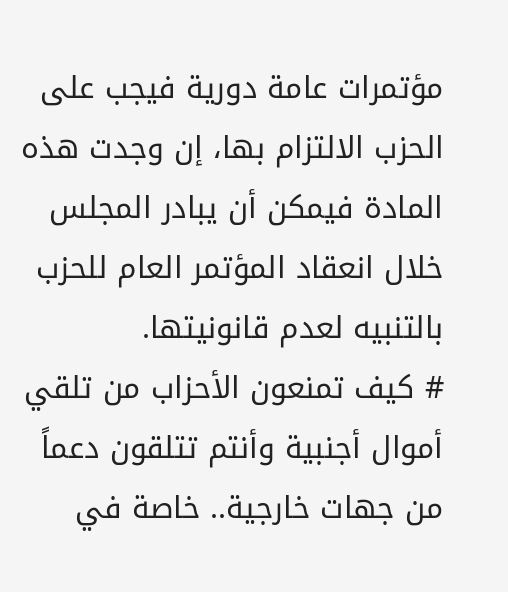مؤتمرات عامة دورية فيجب على الحزب الالتزام بها، إن وجدت هذه المادة فيمكن أن يبادر المجلس خلال انعقاد المؤتمر العام للحزب بالتنبيه لعدم قانونيتها.
# كيف تمنعون الأحزاب من تلقي أموال أجنبية وأنتم تتلقون دعماً من جهات خارجية.. خاصة في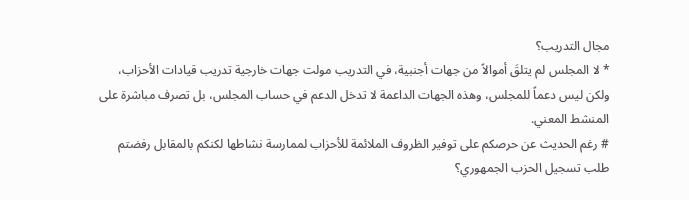مجال التدريب؟
* لا المجلس لم يتلقَ أموالاً من جهات أجنبية، في التدريب مولت جهات خارجية تدريب قيادات الأحزاب، ولكن ليس دعماً للمجلس، وهذه الجهات الداعمة لا تدخل الدعم في حساب المجلس، بل تصرف مباشرة على المنشط المعني.
# رغم الحديث عن حرصكم على توفير الظروف الملائمة للأحزاب لممارسة نشاطها لكنكم بالمقابل رفضتم طلب تسجيل الحزب الجمهوري؟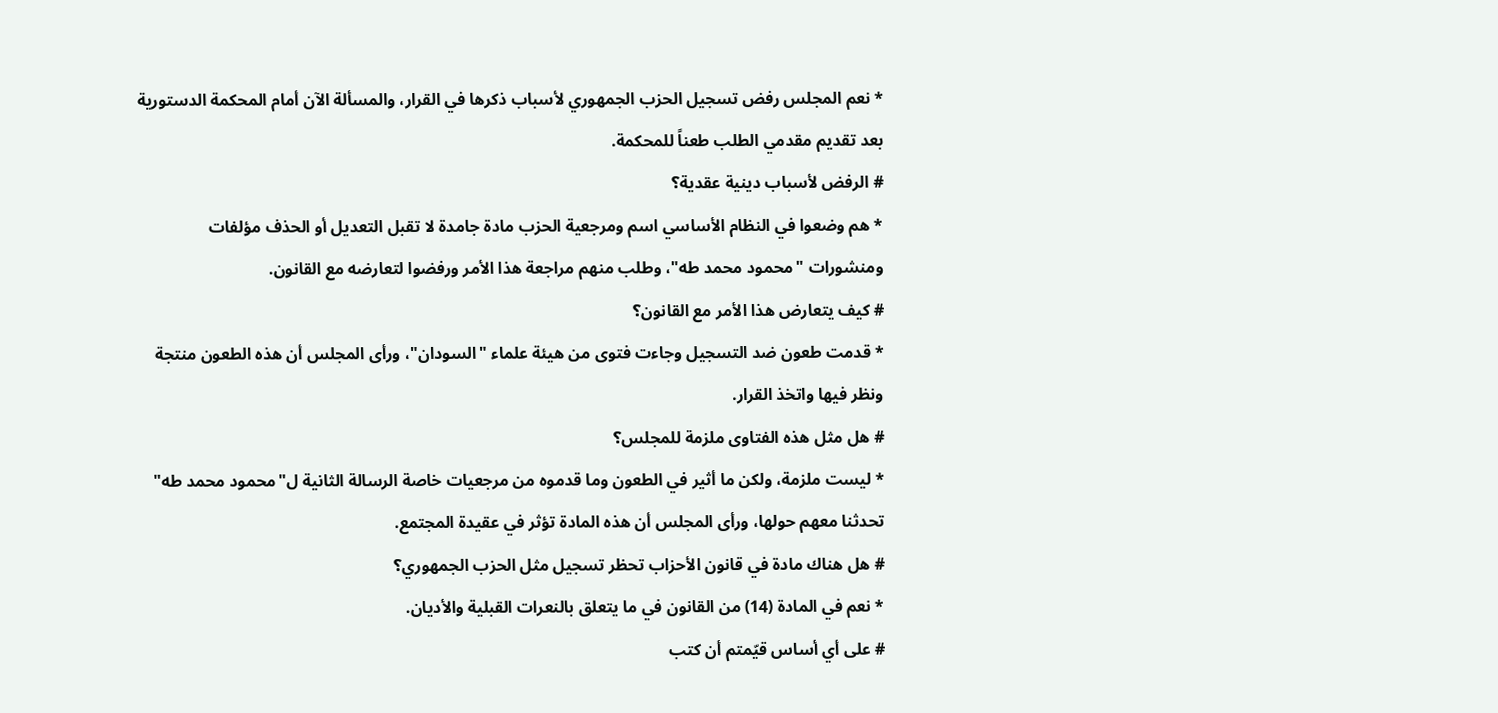* نعم المجلس رفض تسجيل الحزب الجمهوري لأسباب ذكرها في القرار، والمسألة الآن أمام المحكمة الدستورية بعد تقديم مقدمي الطلب طعناً للمحكمة.
# الرفض لأسباب دينية عقدية؟
* هم وضعوا في النظام الأساسي اسم ومرجعية الحزب مادة جامدة لا تقبل التعديل أو الحذف مؤلفات ومنشورات "محمود محمد طه"، وطلب منهم مراجعة هذا الأمر ورفضوا لتعارضه مع القانون.
# كيف يتعارض هذا الأمر مع القانون؟
* قدمت طعون ضد التسجيل وجاءت فتوى من هيئة علماء "السودان"، ورأى المجلس أن هذه الطعون منتجة ونظر فيها واتخذ القرار.
# هل مثل هذه الفتاوى ملزمة للمجلس؟
* ليست ملزمة، ولكن ما أثير في الطعون وما قدموه من مرجعيات خاصة الرسالة الثانية ل"محمود محمد طه" تحدثنا معهم حولها، ورأى المجلس أن هذه المادة تؤثر في عقيدة المجتمع.
# هل هناك مادة في قانون الأحزاب تحظر تسجيل مثل الحزب الجمهوري؟
* نعم في المادة (14) من القانون في ما يتعلق بالنعرات القبلية والأديان.
# على أي أساس قيّمتم أن كتب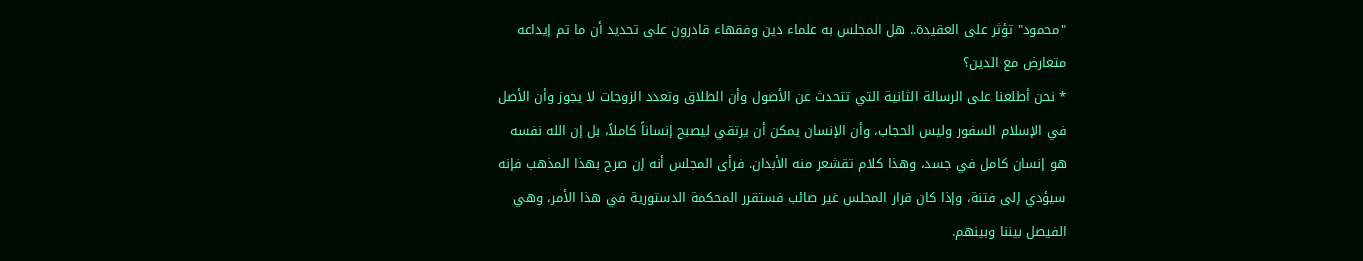"محمود" تؤثر على العقيدة.. هل المجلس به علماء دين وفقهاء قادرون على تحديد أن ما تم إيداعه متعارض مع الدين؟
* نحن أطلعنا على الرسالة الثانية التي تتحدث عن الأصول وأن الطلاق وتعدد الزوجات لا يجوز وأن الأصل في الإسلام السفور وليس الحجاب، وأن الإنسان يمكن أن يرتقي ليصبح إنساناً كاملاً، بل إن الله نفسه هو إنسان كامل في جسد، وهذا كلام تقشعر منه الأبدان. فرأى المجلس أنه إن صرح بهذا المذهب فإنه سيؤدي إلى فتنة، وإذا كان قرار المجلس غير صائب فستقرر المحكمة الدستورية في هذا الأمر، وهي الفيصل بيننا وبينهم.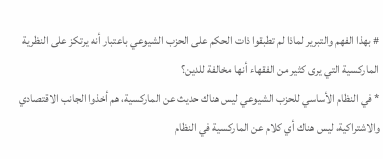# بهذا الفهم والتبرير لماذا لم تطبقوا ذات الحكم على الحزب الشيوعي باعتبار أنه يرتكز على النظرية الماركسية التي يرى كثير من الفقهاء أنها مخالفة للدين؟
* في النظام الأساسي للحزب الشيوعي ليس هناك حديث عن الماركسية، هم أخذوا الجانب الاقتصادي والاشتراكية، ليس هناك أي كلام عن الماركسية في النظام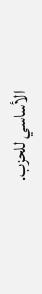الأساسي للحزب.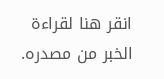انقر هنا لقراءة الخبر من مصدره.